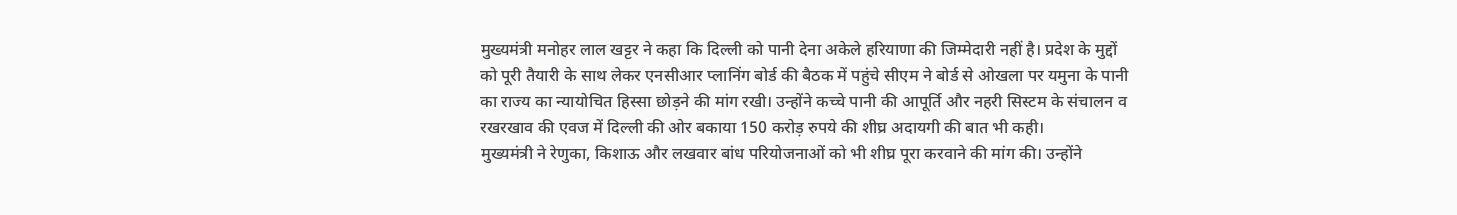मुख्यमंत्री मनोहर लाल खट्टर ने कहा कि दिल्ली को पानी देना अकेले हरियाणा की जिम्मेदारी नहीं है। प्रदेश के मुद्दों को पूरी तैयारी के साथ लेकर एनसीआर प्लानिंग बोर्ड की बैठक में पहुंचे सीएम ने बोर्ड से ओखला पर यमुना के पानी का राज्य का न्यायोचित हिस्सा छोड़ने की मांग रखी। उन्होंने कच्चे पानी की आपूर्ति और नहरी सिस्टम के संचालन व रखरखाव की एवज में दिल्ली की ओर बकाया 150 करोड़ रुपये की शीघ्र अदायगी की बात भी कही।
मुख्यमंत्री ने रेणुका, किशाऊ और लखवार बांध परियोजनाओं को भी शीघ्र पूरा करवाने की मांग की। उन्होंने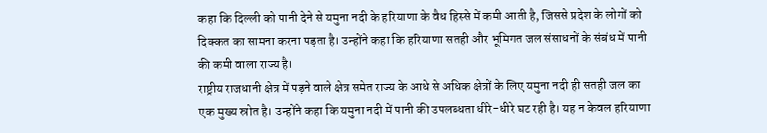कहा कि दिल्ली को पानी देने से यमुना नदी के हरियाणा के वैध हिस्से में कमी आती है, जिससे प्रदेश के लोगों को दिक्कत का सामना करना पड़ता है। उन्होंने कहा कि हरियाणा सतही और भूमिगत जल संसाधनों के संबंध में पानी की कमी वाला राज्य है।
राष्ट्रीय राजधानी क्षेत्र में पड़ने वाले क्षेत्र समेत राज्य के आधे से अधिक क्षेत्रों के लिए यमुना नदी ही सतही जल का एक मुख्य स्रोत है। उन्होंने कहा कि यमुना नदी में पानी की उपलब्धता धीरे-धीरे घट रही है। यह न केवल हरियाणा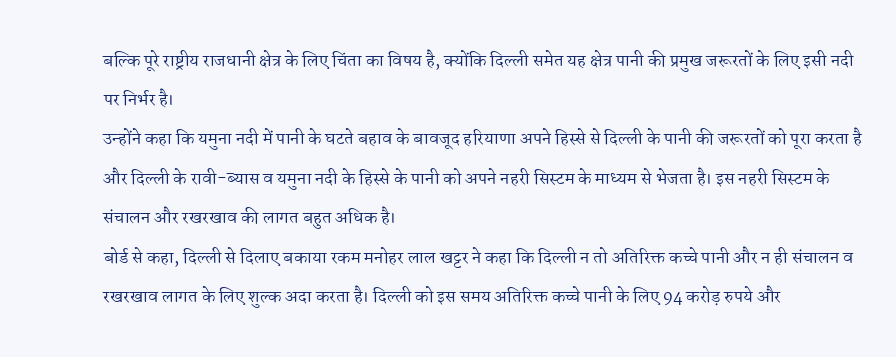बल्कि पूरे राष्ट्रीय राजधानी क्षेत्र के लिए चिंता का विषय है, क्योंकि दिल्ली समेत यह क्षेत्र पानी की प्रमुख जरूरतों के लिए इसी नदी पर निर्भर है।
उन्होंने कहा कि यमुना नदी में पानी के घटते बहाव के बावजूद हरियाणा अपने हिस्से से दिल्ली के पानी की जरूरतों को पूरा करता है और दिल्ली के रावी-ब्यास व यमुना नदी के हिस्से के पानी को अपने नहरी सिस्टम के माध्यम से भेजता है। इस नहरी सिस्टम के संचालन और रखरखाव की लागत बहुत अधिक है।
बोर्ड से कहा, दिल्ली से दिलाए बकाया रकम मनोहर लाल खट्टर ने कहा कि दिल्ली न तो अतिरिक्त कच्चे पानी और न ही संचालन व रखरखाव लागत के लिए शुल्क अदा करता है। दिल्ली को इस समय अतिरिक्त कच्चे पानी के लिए 94 करोड़ रुपये और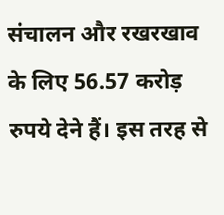संचालन और रखरखाव के लिए 56.57 करोड़ रुपये देने हैं। इस तरह से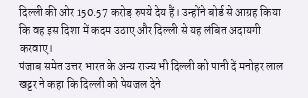दिल्ली की ओर 150.57 करोड़ रुपये देय हैं। उन्होंने बोर्ड से आग्रह किया कि वह इस दिशा में कदम उठाए और दिल्ली से यह लंबित अदायगी करवाए।
पंजाब समेत उत्तर भारत के अन्य राज्य भी दिल्ली को पानी दें मनोहर लाल खट्टर ने कहा कि दिल्ली को पेयजल देने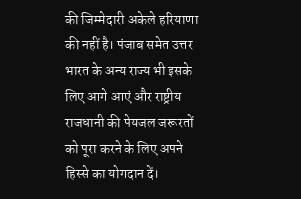की जिम्मेदारी अकेले हरियाणा की नहीं है। पंजाब समेत उत्तर भारत के अन्य राज्य भी इसके लिए आगे आएं और राष्ट्रीय राजधानी की पेयजल जरूरतों को पूरा करने के लिए अपने हिस्से का योगदान दें।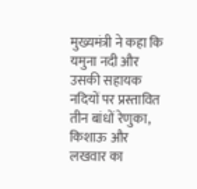मुख्यमंत्री ने कहा कि यमुना नदी और उसकी सहायक नदियों पर प्रस्तावित तीन बांधों रेणुका, किशाऊ और लखवार का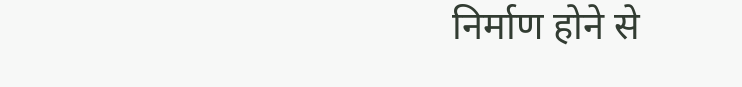निर्माण होने से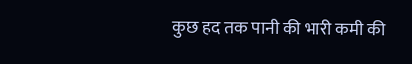कुछ हद तक पानी की भारी कमी की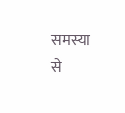समस्या से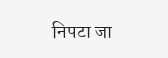निपटा जा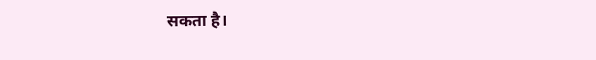सकता है।